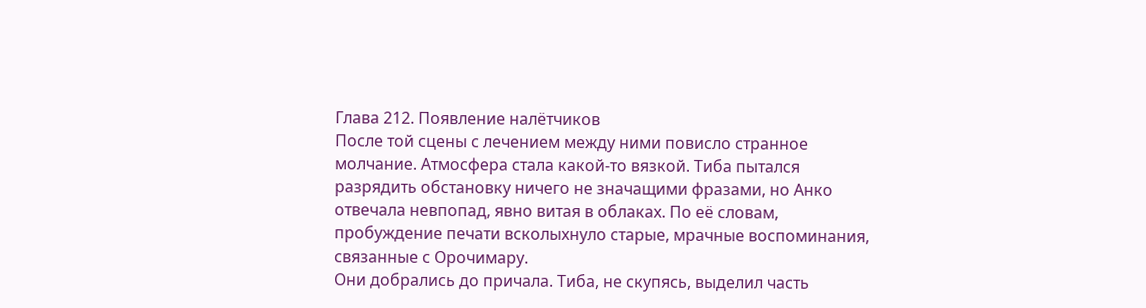Глава 212. Появление налётчиков
После той сцены с лечением между ними повисло странное молчание. Атмосфера стала какой-то вязкой. Тиба пытался разрядить обстановку ничего не значащими фразами, но Анко отвечала невпопад, явно витая в облаках. По её словам, пробуждение печати всколыхнуло старые, мрачные воспоминания, связанные с Орочимару.
Они добрались до причала. Тиба, не скупясь, выделил часть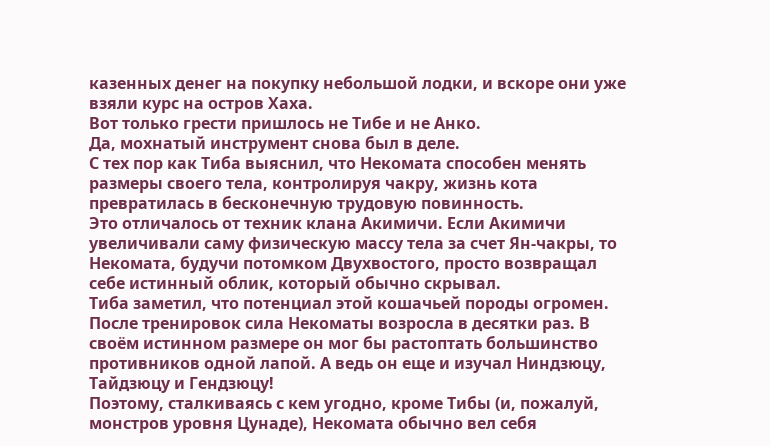казенных денег на покупку небольшой лодки, и вскоре они уже взяли курс на остров Хаха.
Вот только грести пришлось не Тибе и не Анко.
Да, мохнатый инструмент снова был в деле.
С тех пор как Тиба выяснил, что Некомата способен менять размеры своего тела, контролируя чакру, жизнь кота превратилась в бесконечную трудовую повинность.
Это отличалось от техник клана Акимичи. Если Акимичи увеличивали саму физическую массу тела за счет Ян-чакры, то Некомата, будучи потомком Двухвостого, просто возвращал себе истинный облик, который обычно скрывал.
Тиба заметил, что потенциал этой кошачьей породы огромен. После тренировок сила Некоматы возросла в десятки раз. В своём истинном размере он мог бы растоптать большинство противников одной лапой. А ведь он еще и изучал Ниндзюцу, Тайдзюцу и Гендзюцу!
Поэтому, сталкиваясь с кем угодно, кроме Тибы (и, пожалуй, монстров уровня Цунаде), Некомата обычно вел себя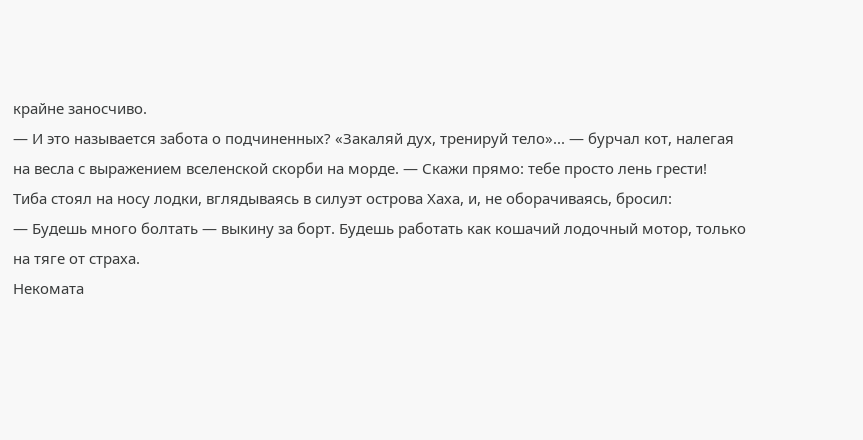крайне заносчиво.
— И это называется забота о подчиненных? «Закаляй дух, тренируй тело»... — бурчал кот, налегая на весла с выражением вселенской скорби на морде. — Скажи прямо: тебе просто лень грести!
Тиба стоял на носу лодки, вглядываясь в силуэт острова Хаха, и, не оборачиваясь, бросил:
— Будешь много болтать — выкину за борт. Будешь работать как кошачий лодочный мотор, только на тяге от страха.
Некомата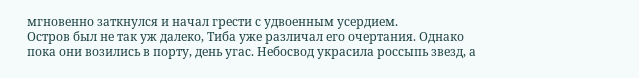мгновенно заткнулся и начал грести с удвоенным усердием.
Остров был не так уж далеко, Тиба уже различал его очертания. Однако пока они возились в порту, день угас. Небосвод украсила россыпь звезд, а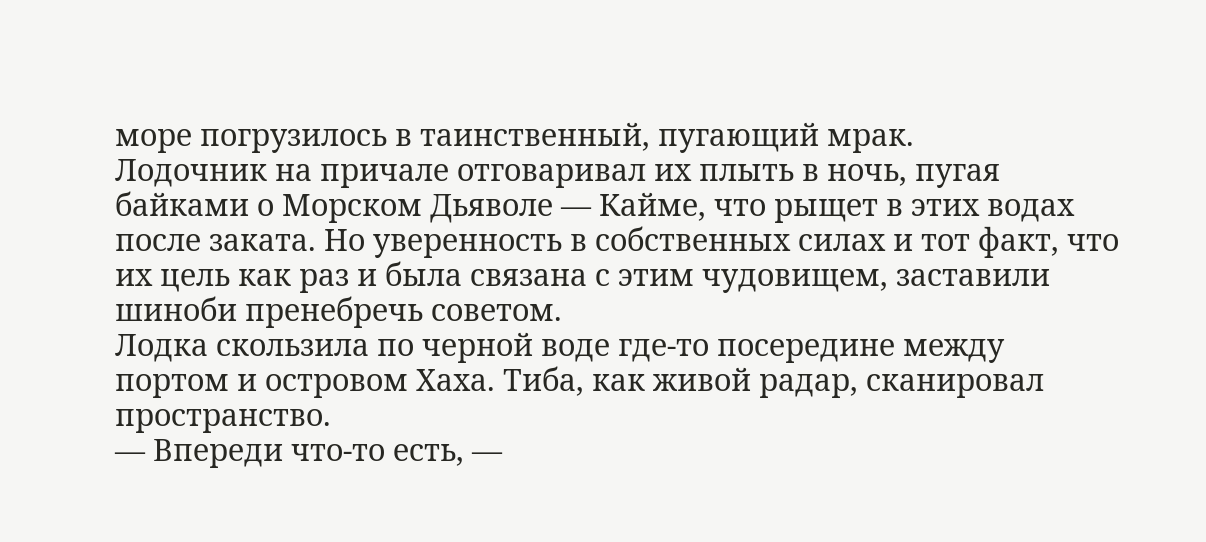море погрузилось в таинственный, пугающий мрак.
Лодочник на причале отговаривал их плыть в ночь, пугая байками о Морском Дьяволе — Кайме, что рыщет в этих водах после заката. Но уверенность в собственных силах и тот факт, что их цель как раз и была связана с этим чудовищем, заставили шиноби пренебречь советом.
Лодка скользила по черной воде где-то посередине между портом и островом Хаха. Тиба, как живой радар, сканировал пространство.
— Впереди что-то есть, —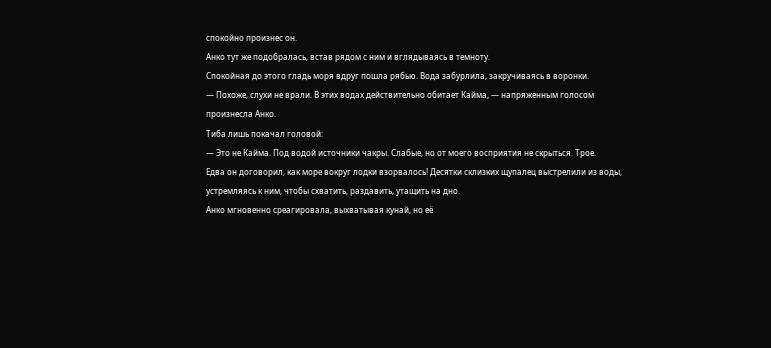спокойно произнес он.
Анко тут же подобралась, встав рядом с ним и вглядываясь в темноту.
Спокойная до этого гладь моря вдруг пошла рябью. Вода забурлила, закручиваясь в воронки.
— Похоже, слухи не врали. В этих водах действительно обитает Кайма, — напряженным голосом произнесла Анко.
Тиба лишь покачал головой:
— Это не Кайма. Под водой источники чакры. Слабые, но от моего восприятия не скрыться. Трое.
Едва он договорил, как море вокруг лодки взорвалось! Десятки склизких щупалец выстрелили из воды, устремляясь к ним, чтобы схватить, раздавить, утащить на дно.
Анко мгновенно среагировала, выхватывая кунай, но её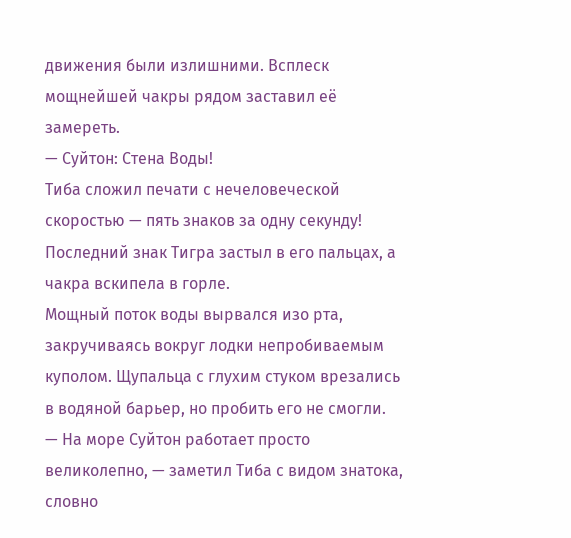движения были излишними. Всплеск мощнейшей чакры рядом заставил её замереть.
— Суйтон: Стена Воды!
Тиба сложил печати с нечеловеческой скоростью — пять знаков за одну секунду! Последний знак Тигра застыл в его пальцах, а чакра вскипела в горле.
Мощный поток воды вырвался изо рта, закручиваясь вокруг лодки непробиваемым куполом. Щупальца с глухим стуком врезались в водяной барьер, но пробить его не смогли.
— На море Суйтон работает просто великолепно, — заметил Тиба с видом знатока, словно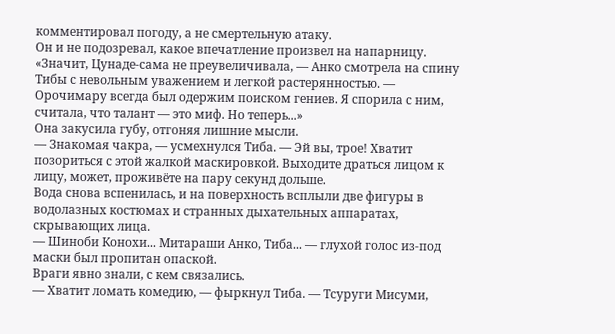комментировал погоду, а не смертельную атаку.
Он и не подозревал, какое впечатление произвел на напарницу.
«Значит, Цунаде-сама не преувеличивала, — Анко смотрела на спину Тибы с невольным уважением и легкой растерянностью. — Орочимару всегда был одержим поиском гениев. Я спорила с ним, считала, что талант — это миф. Но теперь...»
Она закусила губу, отгоняя лишние мысли.
— Знакомая чакра, — усмехнулся Тиба. — Эй вы, трое! Хватит позориться с этой жалкой маскировкой. Выходите драться лицом к лицу, может, проживёте на пару секунд дольше.
Вода снова вспенилась, и на поверхность всплыли две фигуры в водолазных костюмах и странных дыхательных аппаратах, скрывающих лица.
— Шиноби Конохи... Митараши Анко, Тиба... — глухой голос из-под маски был пропитан опаской.
Враги явно знали, с кем связались.
— Хватит ломать комедию, — фыркнул Тиба. — Тсуруги Мисуми,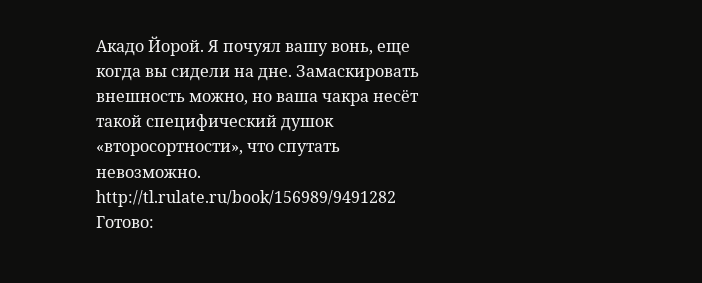Акадо Йорой. Я почуял вашу вонь, еще когда вы сидели на дне. Замаскировать внешность можно, но ваша чакра несёт такой специфический душок «второсортности», что спутать невозможно.
http://tl.rulate.ru/book/156989/9491282
Готово: